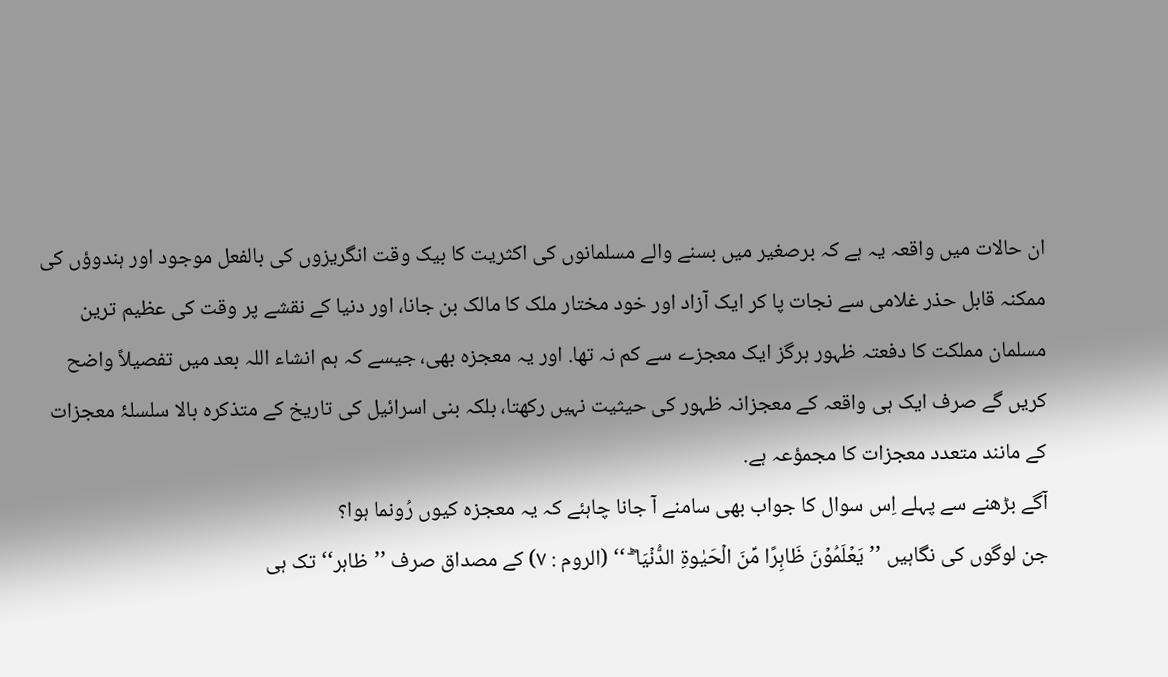ان حالات میں واقعہ یہ ہے کہ برصغیر میں بسنے والے مسلمانوں کی اکثریت کا بیک وقت انگریزوں کی بالفعل موجود اور ہندوؤں کی ممکنہ قابل حذر غلامی سے نجات پا کر ایک آزاد اور خود مختار ملک کا مالک بن جانا، اور دنیا کے نقشے پر وقت کی عظیم ترین مسلمان مملکت کا دفعتہ ظہور ہرگز ایک معجزے سے کم نہ تھا. اور یہ معجزہ بھی، جیسے کہ ہم انشاء اللہ بعد میں تفصیلاً واضح کریں گے صرف ایک ہی واقعہ کے معجزانہ ظہور کی حیثیت نہیں رکھتا، بلکہ بنی اسرائیل کی تاریخ کے متذکرہ بالا سلسلۂ معجزات کے مانند متعدد معجزات کا مجمؤعہ ہے.
آگے بڑھنے سے پہلے اِس سوال کا جواب بھی سامنے آ جانا چاہئے کہ یہ معجزہ کیوں رُونما ہوا؟
جن لوگوں کی نگاہیں ’’یَعۡلَمُوۡنَ ظَاہِرًا مِّنَ الۡحَیٰوۃِ الدُّنۡیَا ۚۖ ‘‘ (الروم : ۷) کے مصداق صرف ’’ظاہر‘‘ تک ہی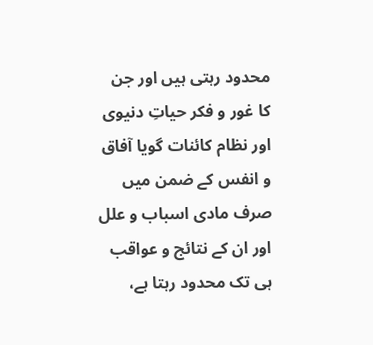محدود رہتی ہیں اور جن کا غور و فکر حیاتِ دنیوی اور نظام کائنات گویا آفاق و انفس کے ضمن میں صرف مادی اسباب و علل اور ان کے نتائج و عواقب ہی تک محدود رہتا ہے،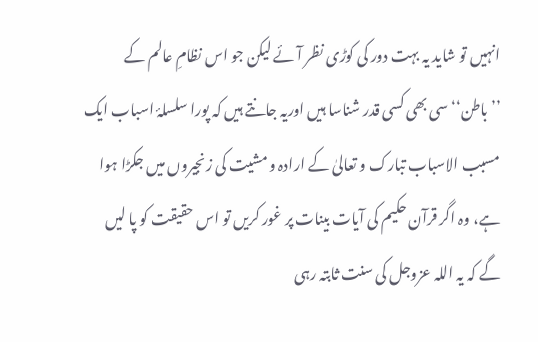انہیں تو شاید یہ بہت دور کی کوڑی نظر آئے لیکن جو اس نظامِ عالم کے ’’باطن‘‘ سی بھی کسی قدر شناسا ہیں اوریہ جانتے ہیں کہ پورا سلسلۂ اسباب ایک مسبب الاسباب تبارک و تعالیٰ کے ارادہ و مشیت کی زنجیروں میں جکڑا ہوا ہے، وہ اگر قرآن حکیم کی آیات بینات پر غور کریں تو اس حقیقت کو پا لیں گے کہ یہ اللہ عزوجل کی سنت ثابتہ رہی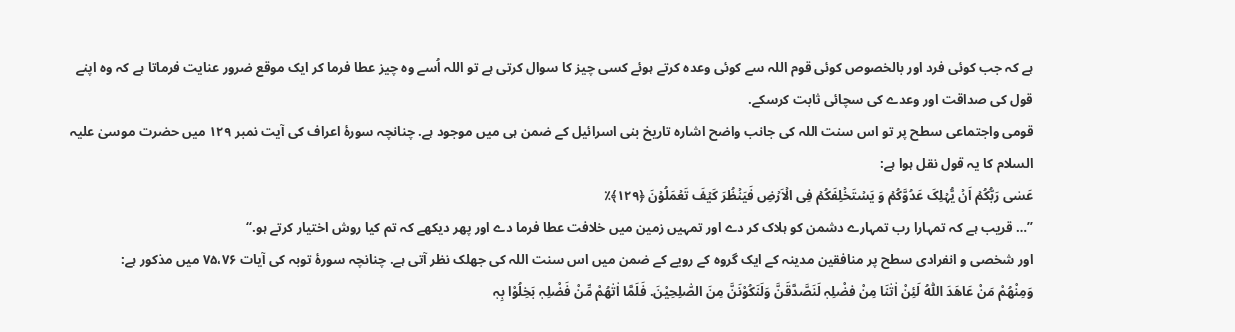ہے کہ جب کوئی فرد اور بالخصوص کوئی قوم اللہ سے کوئی وعدہ کرتے ہوئے کسی چیز کا سوال کرتی ہے تو اللہ اُسے وہ چیز عطا فرما کر ایک موقع ضرور عنایت فرماتا ہے کہ وہ اپنے قول کی صداقت اور وعدے کی سچائی ثابت کرسکے.
قومی واجتماعی سطح پر تو اس سنت اللہ کی جانب واضح اشارہ تاریخ بنی اسرائیل کے ضمن ہی میں موجود ہے. چنانچہ سورۂ اعراف کی آیت نمبر ۱۲۹ میں حضرت موسیٰ علیہ السلام کا یہ قول نقل ہوا ہے:
عَسٰی رَبُّکُمۡ اَنۡ یُّہۡلِکَ عَدُوَّکُمۡ وَ یَسۡتَخۡلِفَکُمۡ فِی الۡاَرۡضِ فَیَنۡظُرَ کَیۡفَ تَعۡمَلُوۡنَ ﴿۱۲۹﴾٪
’’… قریب ہے کہ تمہارا رب تمہارے دشمن کو ہلاک کر دے اور تمہیں زمین میں خلافت عطا فرما دے اور پھر دیکھے کہ تم کیا روش اختیار کرتے ہو.‘‘
اور شخصی و انفرادی سطح پر منافقین مدینہ کے ایک گروہ کے رویے کے ضمن میں اس سنت اللہ کی جھلک نظر آتی ہے. چنانچہ سورۂ توبہ کی آیات ۷۵،۷۶ میں مذکور ہے:
وَمِنْھُمْ مَنْ عَاھَدَ اللّٰہُ لَئِنْ اٰتٰنَا مِنْ فضْلِہٖ لَنَصَّدَّقَنَّ وَلَنَکُوْنَنَّ مِنَ الصّٰلِحِیْنَ. فَلَمَّا اٰتٰھُمْ مِّنْ فَضْلِہٖ بَخِلُوْا بِہٖ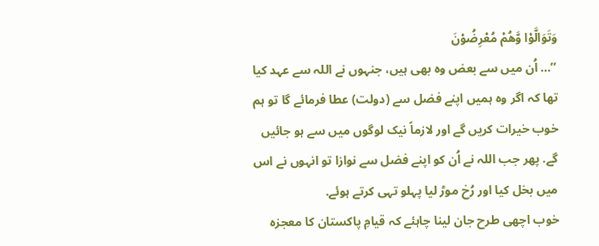وَتَوَالَّوْا وَّھُمْ مُعْرِضُوْنَ
’’… اُن میں سے بعض وہ بھی ہیں، جنہوں نے اللہ سے عہد کیا تھا کہ اگر وہ ہمیں اپنے فضل سے (دولت) عطا فرمائے گا تو ہم خوب خیرات کریں گے اور لازماً نیک لوگوں میں سے ہو جائیں گے. پھر جب اللہ نے اُن کو اپنے فضل سے نوازا تو انہوں نے اس میں بخل کیا اور رُخ موڑ لیا پہلو تہی کرتے ہوئے.
خوب اچھی طرح جان لینا چاہئے کہ قیامِ پاکستان کا معجزہ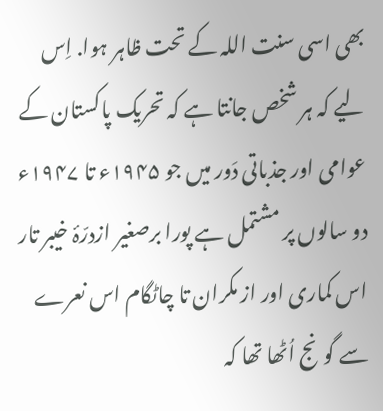بھی اسی سنت اللہ کے تحت ظاہر ہوا. اِس لیے کہ ہر شخص جانتا ہے کہ تحریک پاکستان کے عوامی اور جذباتی دَور میں جو ۱۹۴۵ء تا ۱۹۴۷ء دو سالوں پر مشتمل ہے پورا برصغیر ازدرّۂ خیبر تار اس کماری اور از مکران تا چاٹگام اس نعرے سے گونج اُٹھا تھا کہ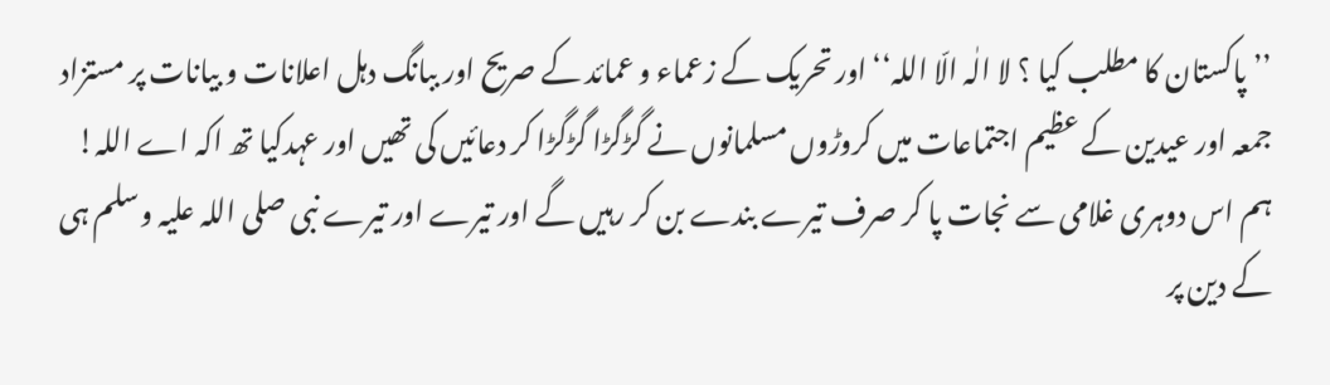’’پاکستان کا مطلب کیا ؟ لا الٰہ الّا اللہ‘‘ اور تحریک کے زعماء و عمائد کے صریح اور ببانگ دہل اعلانات و بیانات پر مستزاد جمعہ اور عیدین کے عظیم اجتماعات میں کروڑوں مسلمانوں نے گڑگڑا گڑگڑا کر دعائیں کی تھیں اور عہدکیا تھ اکہ اے اللہ! ہم اس دوہری غلامی سے نجات پا کر صرف تیرے بندے بن کر رہیں گے اور تیرے اور تیرے نبی صلی اللہ علیہ وسلم ہی کے دین پر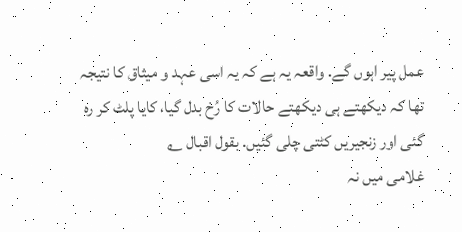عمل پیر اہوں گے. واقعہ یہ ہے کہ یہ اسی عہد و میثاق کا نتیجہ تھا کہ دیکھتے ہی دیکھتے حالات کا رُخ بدل گیا، کایا پلٹ کر رہ گئی اور زنجیریں کٹتی چلی گئیں. بقول اقبال ؎
غلامی میں نہ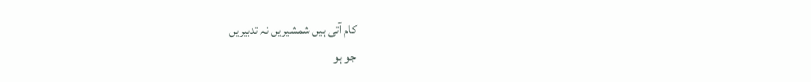کام آتی ہیں شمشیریں نہ تدبیریں
جو ہو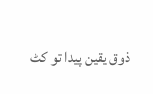ذوق یقین پیدا تو کٹ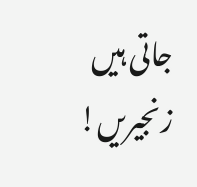جاتی ہیں زنجیریں!